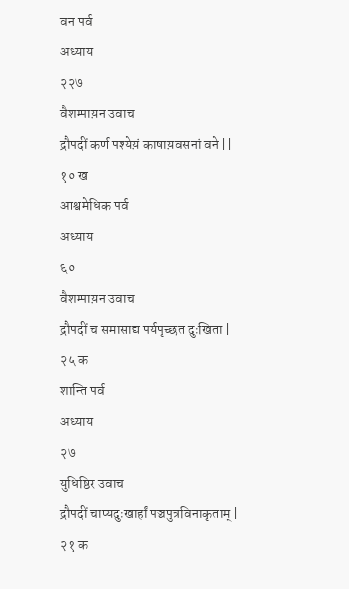वन पर्व
अध्याय
२२७
वैशम्पाय़न उवाच
द्रौपदीं कर्ण पश्येय़ं काषाय़वसनां वने ||
१० ख
आश्वमेधिक पर्व
अध्याय
६०
वैशम्पाय़न उवाच
द्रौपदीं च समासाद्य पर्यपृच्छत दुःखिता |
२५ क
शान्ति पर्व
अध्याय
२७
युधिष्ठिर उवाच
द्रौपदीं चाप्यदुःखार्हां पञ्चपुत्रविनाकृताम् |
२१ क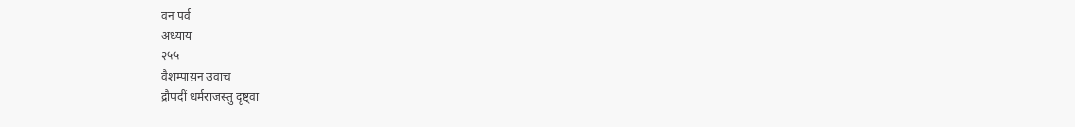वन पर्व
अध्याय
२५५
वैशम्पाय़न उवाच
द्रौपदीं धर्मराजस्तु दृष्ट्वा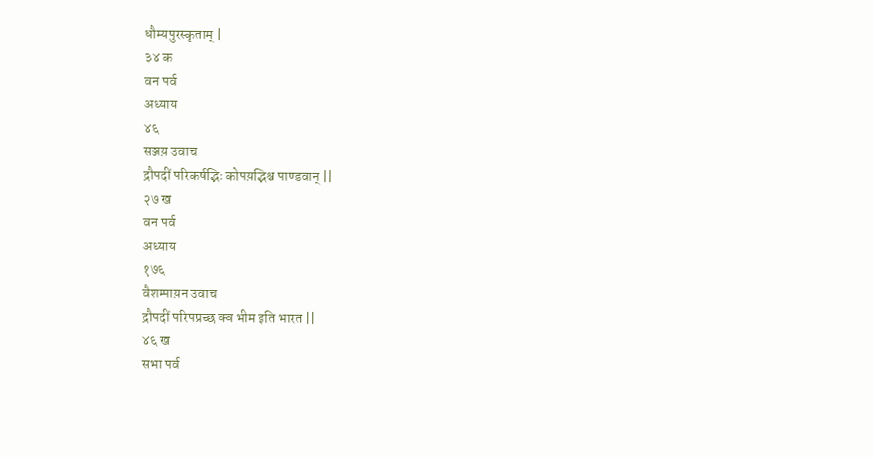धौम्यपुरस्कृताम् |
३४ क
वन पर्व
अध्याय
४६
सञ्जय़ उवाच
द्रौपदीं परिकर्षद्भिः कोपय़द्भिश्च पाण्डवान् ||
२७ ख
वन पर्व
अध्याय
१७६
वैशम्पाय़न उवाच
द्रौपदीं परिपप्रच्छ क्व भीम इति भारत ||
४६ ख
सभा पर्व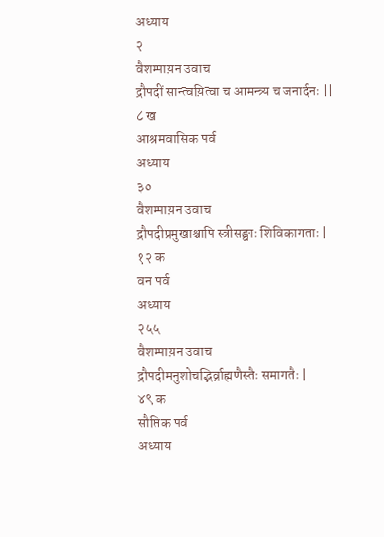अध्याय
२
वैशम्पाय़न उवाच
द्रौपदीं सान्त्वय़ित्वा च आमन्त्र्य च जनार्दनः ||
८ ख
आश्रमवासिक पर्व
अध्याय
३०
वैशम्पाय़न उवाच
द्रौपदीप्रमुखाश्चापि स्त्रीसङ्घाः शिविकागताः |
१२ क
वन पर्व
अध्याय
२५५
वैशम्पाय़न उवाच
द्रौपदीमनुशोचद्भिर्व्राह्मणैस्तैः समागतैः |
४९ क
सौप्तिक पर्व
अध्याय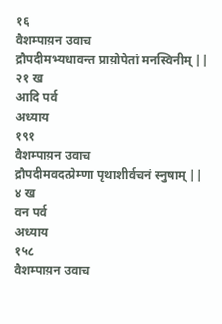१६
वैशम्पाय़न उवाच
द्रौपदीमभ्यधावन्त प्राय़ोपेतां मनस्विनीम् ||
२१ ख
आदि पर्व
अध्याय
१९१
वैशम्पाय़न उवाच
द्रौपदीमवदत्प्रेम्णा पृथाशीर्वचनं स्नुषाम् ||
४ ख
वन पर्व
अध्याय
१५८
वैशम्पाय़न उवाच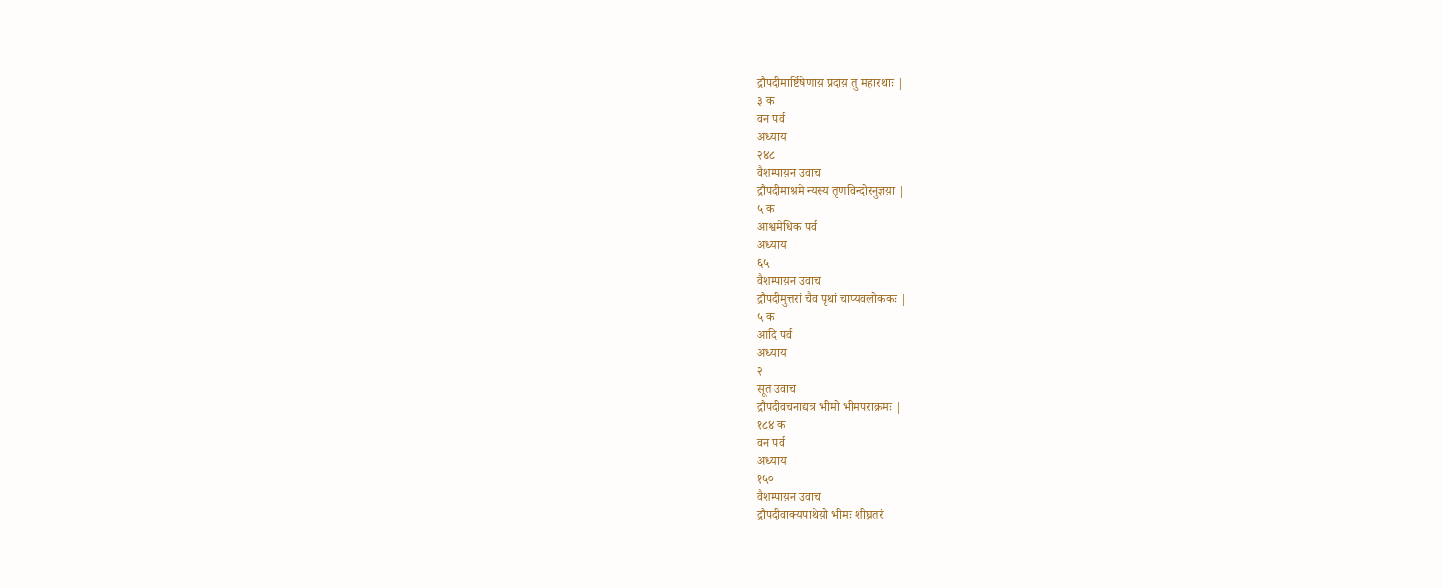द्रौपदीमार्ष्टिषेणाय़ प्रदाय़ तु महारथाः |
३ क
वन पर्व
अध्याय
२४८
वैशम्पाय़न उवाच
द्रौपदीमाश्रमे न्यस्य तृणविन्दोरनुज्ञय़ा |
५ क
आश्वमेधिक पर्व
अध्याय
६५
वैशम्पाय़न उवाच
द्रौपदीमुत्तरां चैव पृथां चाप्यवलोककः |
५ क
आदि पर्व
अध्याय
२
सूत उवाच
द्रौपदीवचनाद्यत्र भीमो भीमपराक्रमः |
१८४ क
वन पर्व
अध्याय
१५०
वैशम्पाय़न उवाच
द्रौपदीवाक्यपाथेय़ो भीमः शीघ्रतरं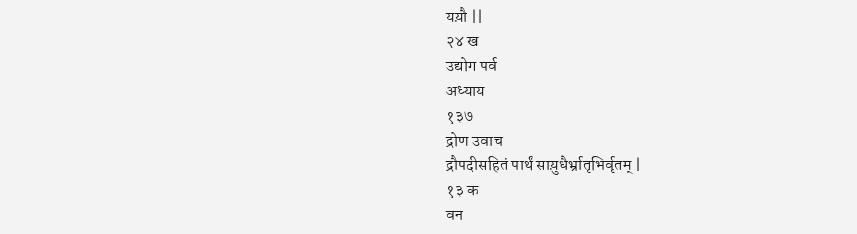यय़ौ ||
२४ ख
उद्योग पर्व
अध्याय
१३७
द्रोण उवाच
द्रौपदीसहितं पार्थं साय़ुधैर्भ्रातृभिर्वृतम् |
१३ क
वन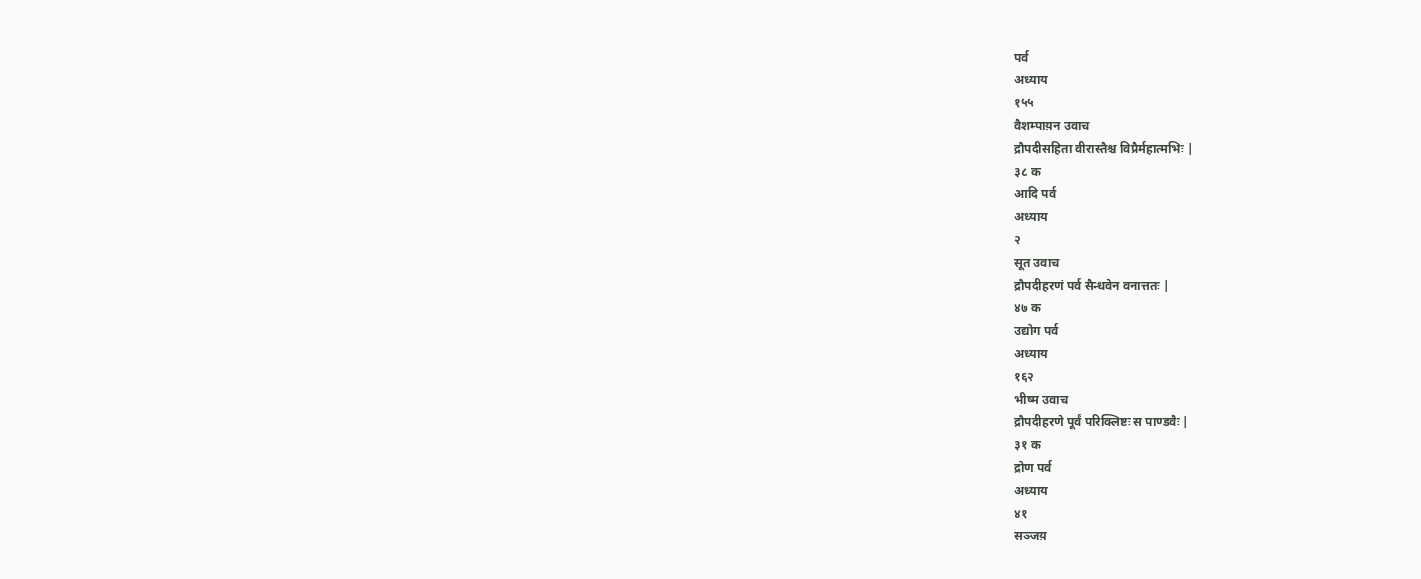पर्व
अध्याय
१५५
वैशम्पाय़न उवाच
द्रौपदीसहिता वीरास्तैश्च विप्रैर्महात्मभिः |
३८ क
आदि पर्व
अध्याय
२
सूत उवाच
द्रौपदीहरणं पर्व सैन्धवेन वनात्ततः |
४७ क
उद्योग पर्व
अध्याय
१६२
भीष्म उवाच
द्रौपदीहरणे पूर्वं परिक्लिष्टः स पाण्डवैः |
३१ क
द्रोण पर्व
अध्याय
४१
सञ्जय़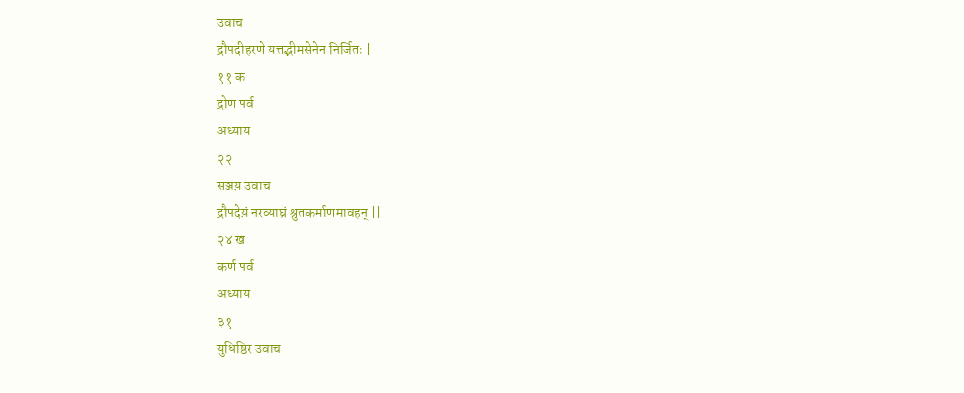उवाच
द्रौपदीहरणे यत्तद्भीमसेनेन निर्जितः |
११ क
द्रोण पर्व
अध्याय
२२
सञ्जय़ उवाच
द्रौपदेय़ं नरव्याघ्रं श्रुतकर्माणमावहन् ||
२४ ख
कर्ण पर्व
अध्याय
३१
युधिष्ठिर उवाच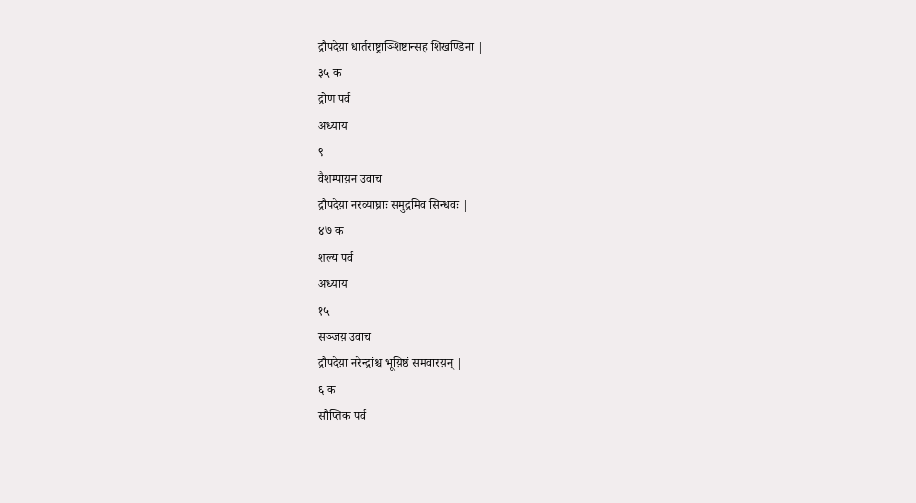द्रौपदेय़ा धार्तराष्ट्राञ्शिष्टान्सह शिखण्डिना |
३५ क
द्रोण पर्व
अध्याय
९
वैशम्पाय़न उवाच
द्रौपदेय़ा नरव्याघ्राः समुद्रमिव सिन्धवः |
४७ क
शल्य पर्व
अध्याय
१५
सञ्जय़ उवाच
द्रौपदेय़ा नरेन्द्रांश्च भूय़िष्ठं समवारय़न् |
६ क
सौप्तिक पर्व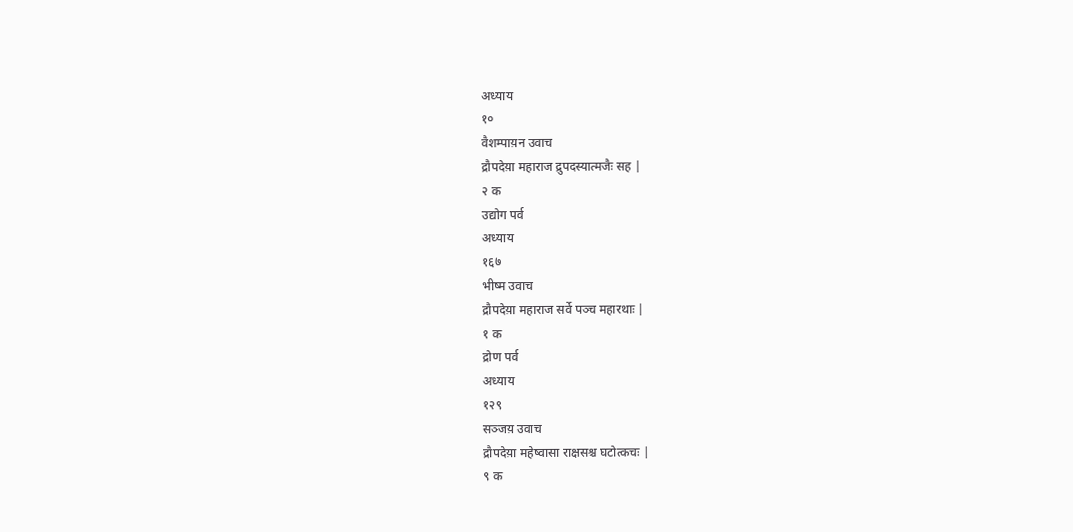अध्याय
१०
वैशम्पाय़न उवाच
द्रौपदेय़ा महाराज द्रुपदस्यात्मजैः सह |
२ क
उद्योग पर्व
अध्याय
१६७
भीष्म उवाच
द्रौपदेय़ा महाराज सर्वे पञ्च महारथाः |
१ क
द्रोण पर्व
अध्याय
१२९
सञ्जय़ उवाच
द्रौपदेय़ा महेष्वासा राक्षसश्च घटोत्कचः |
९ क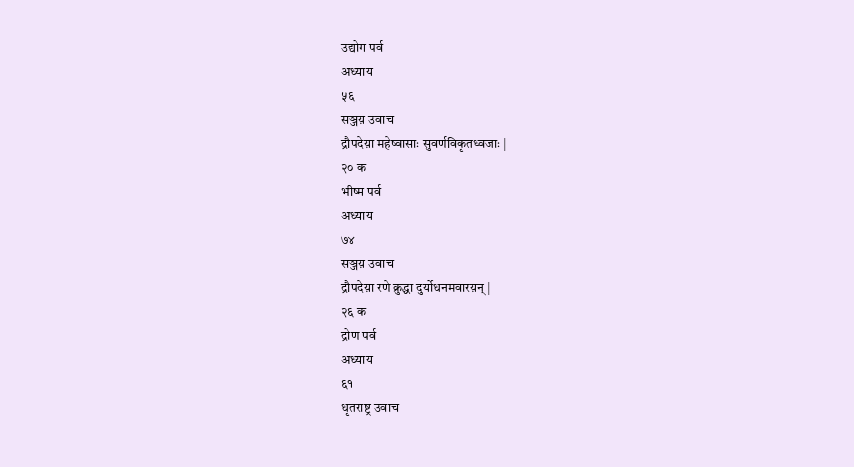उद्योग पर्व
अध्याय
५६
सञ्जय़ उवाच
द्रौपदेय़ा महेष्वासाः सुवर्णविकृतध्वजाः |
२० क
भीष्म पर्व
अध्याय
७४
सञ्जय़ उवाच
द्रौपदेय़ा रणे क्रुद्धा दुर्योधनमवारय़न् |
२६ क
द्रोण पर्व
अध्याय
६१
धृतराष्ट्र उवाच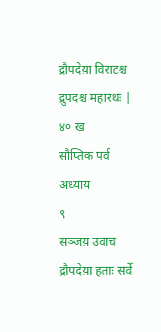द्रौपदेय़ा विराटश्च द्रुपदश्च महारथः |
४० ख
सौप्तिक पर्व
अध्याय
९
सञ्जय़ उवाच
द्रौपदेय़ा हताः सर्वे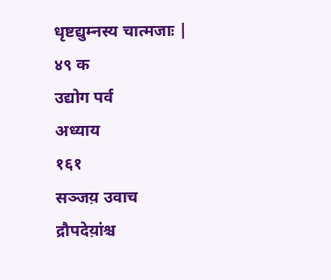धृष्टद्युम्नस्य चात्मजाः |
४९ क
उद्योग पर्व
अध्याय
१६१
सञ्जय़ उवाच
द्रौपदेय़ांश्च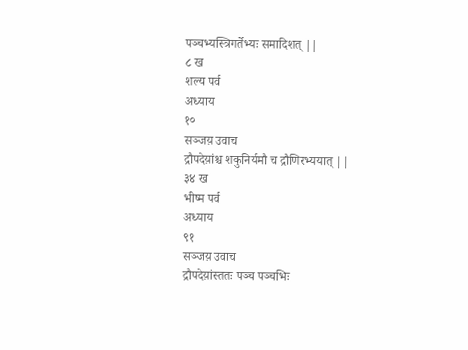पञ्चभ्यस्त्रिगर्तेभ्यः समादिशत् ||
८ ख
शल्य पर्व
अध्याय
१०
सञ्जय़ उवाच
द्रौपदेय़ांश्च शकुनिर्यमौ च द्रौणिरभ्ययात् ||
३४ ख
भीष्म पर्व
अध्याय
९१
सञ्जय़ उवाच
द्रौपदेय़ांस्ततः पञ्च पञ्चभिः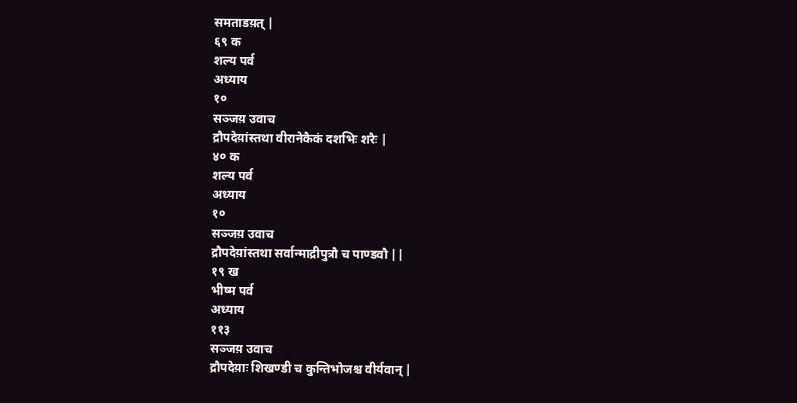समताडय़त् |
६९ क
शल्य पर्व
अध्याय
१०
सञ्जय़ उवाच
द्रौपदेय़ांस्तथा वीरानेकैकं दशभिः शरैः |
४० क
शल्य पर्व
अध्याय
१०
सञ्जय़ उवाच
द्रौपदेय़ांस्तथा सर्वान्माद्रीपुत्रौ च पाण्डवौ ||
१९ ख
भीष्म पर्व
अध्याय
११३
सञ्जय़ उवाच
द्रौपदेय़ाः शिखण्डी च कुन्तिभोजश्च वीर्यवान् |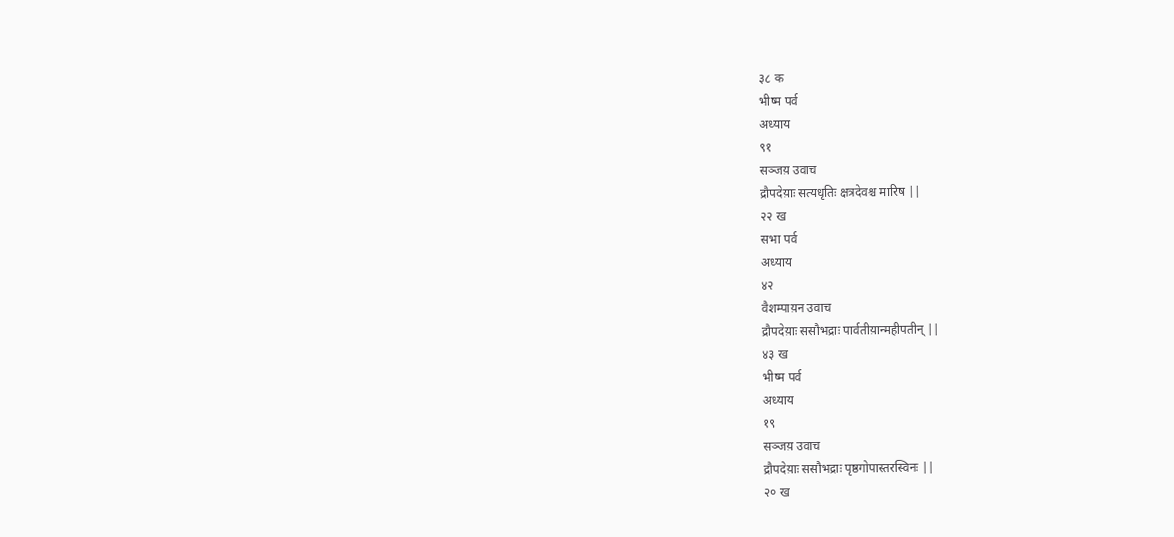३८ क
भीष्म पर्व
अध्याय
९१
सञ्जय़ उवाच
द्रौपदेय़ाः सत्यधृतिः क्षत्रदेवश्च मारिष ||
२२ ख
सभा पर्व
अध्याय
४२
वैशम्पाय़न उवाच
द्रौपदेय़ाः ससौभद्राः पार्वतीय़ान्महीपतीन् ||
४३ ख
भीष्म पर्व
अध्याय
१९
सञ्जय़ उवाच
द्रौपदेय़ाः ससौभद्राः पृष्ठगोपास्तरस्विनः ||
२० ख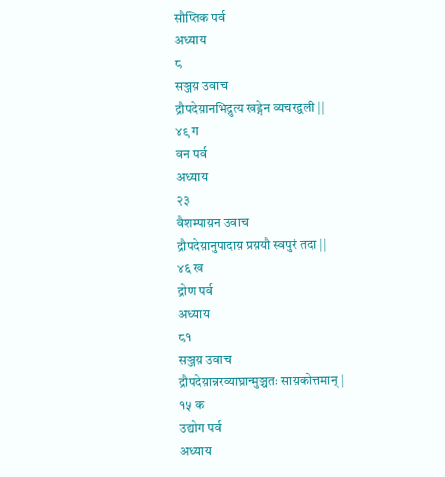सौप्तिक पर्व
अध्याय
८
सञ्जय़ उवाच
द्रौपदेय़ानभिद्रुत्य खड्गेन व्यचरद्वली ||
४९ ग
वन पर्व
अध्याय
२३
वैशम्पाय़न उवाच
द्रौपदेय़ानुपादाय़ प्रय़यौ स्वपुरं तदा ||
४६ ख
द्रोण पर्व
अध्याय
८१
सञ्जय़ उवाच
द्रौपदेय़ान्नरव्याघ्रान्मुञ्चतः साय़कोत्तमान् |
१५ क
उद्योग पर्व
अध्याय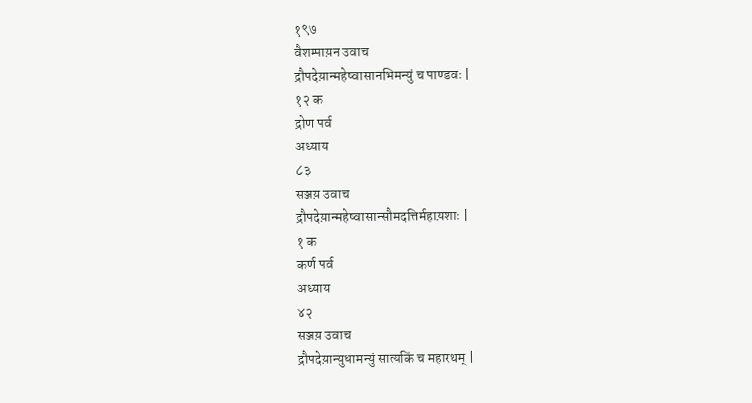१९७
वैशम्पाय़न उवाच
द्रौपदेय़ान्महेष्वासानभिमन्युं च पाण्डवः |
१२ क
द्रोण पर्व
अध्याय
८३
सञ्जय़ उवाच
द्रौपदेय़ान्महेष्वासान्सौमदत्तिर्महाय़शाः |
१ क
कर्ण पर्व
अध्याय
४२
सञ्जय़ उवाच
द्रौपदेय़ान्युधामन्युं सात्यकिं च महारथम् |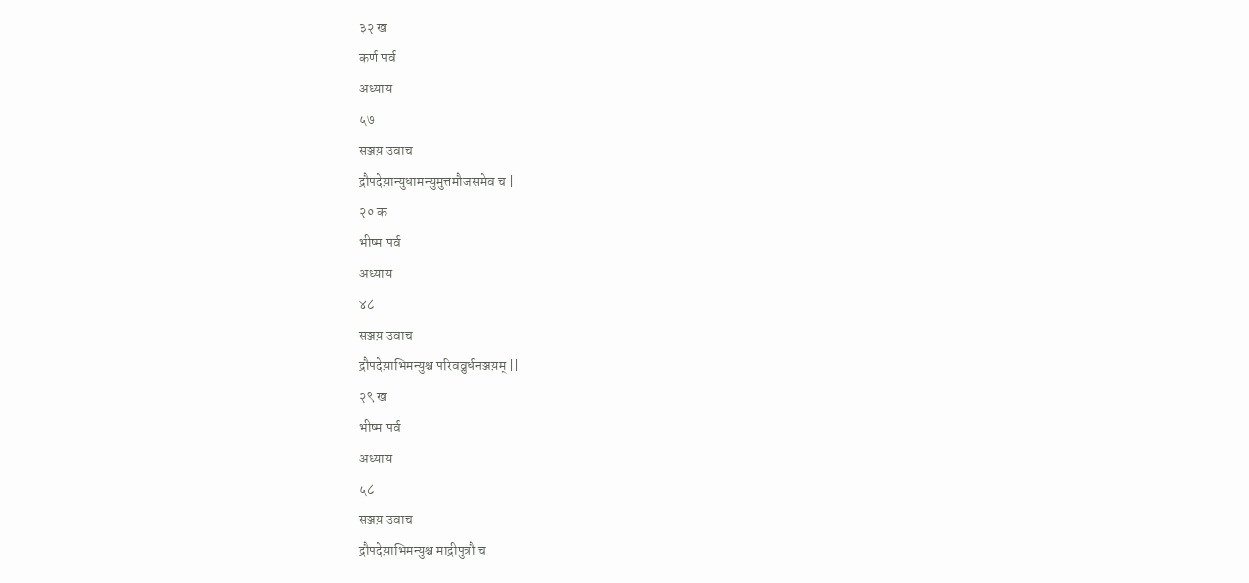३२ ख
कर्ण पर्व
अध्याय
५७
सञ्जय़ उवाच
द्रौपदेय़ान्युधामन्युमुत्तमौजसमेव च |
२० क
भीष्म पर्व
अध्याय
४८
सञ्जय़ उवाच
द्रौपदेय़ाभिमन्युश्च परिवव्रुर्धनञ्जय़म् ||
२९ ख
भीष्म पर्व
अध्याय
५८
सञ्जय़ उवाच
द्रौपदेय़ाभिमन्युश्च माद्रीपुत्रौ च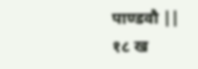पाण्डवौ ||
१८ ख